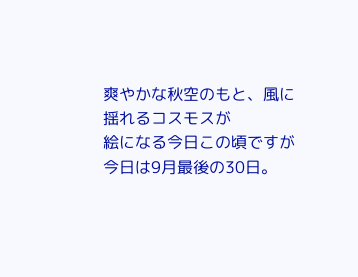爽やかな秋空のもと、風に揺れるコスモスが
絵になる今日この頃ですが
今日は9月最後の30日。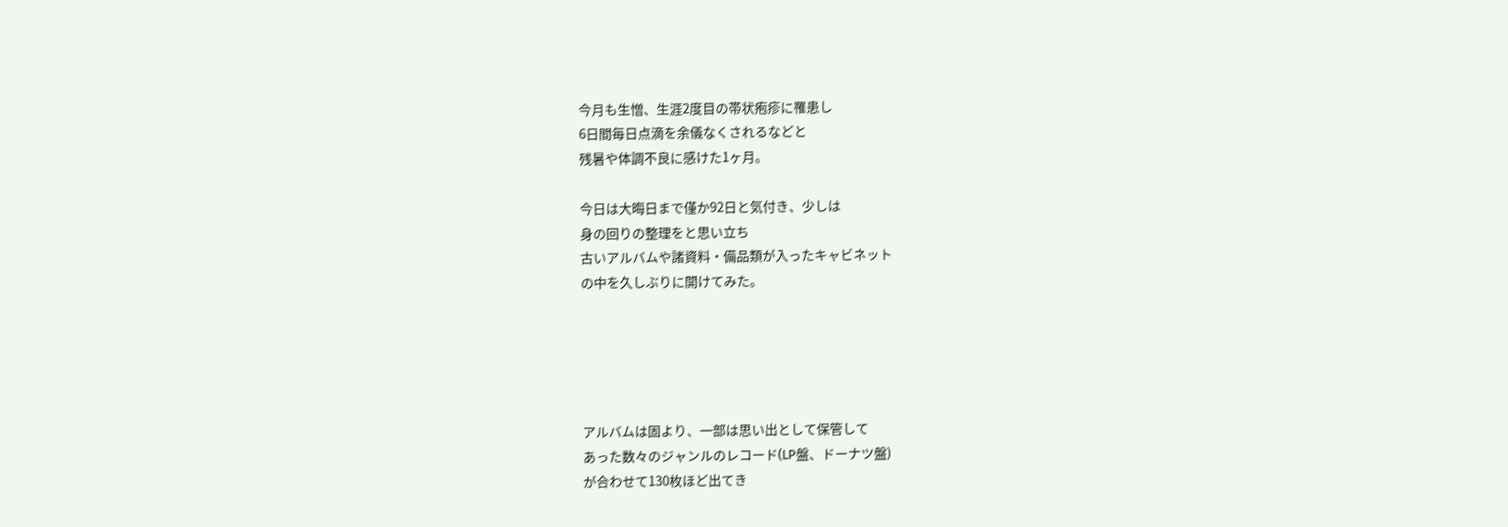今月も生憎、生涯2度目の帯状疱疹に罹患し
6日間毎日点滴を余儀なくされるなどと
残暑や体調不良に感けた1ヶ月。

今日は大晦日まで僅か92日と気付き、少しは
身の回りの整理をと思い立ち
古いアルバムや諸資料・備品類が入ったキャビネット
の中を久しぶりに開けてみた。





アルバムは固より、一部は思い出として保管して
あった数々のジャンルのレコード(LP盤、ドーナツ盤)
が合わせて130枚ほど出てき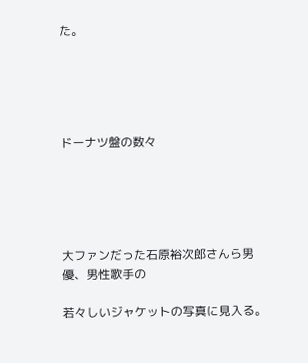た。





ドーナツ盤の数々





大ファンだった石原裕次郎さんら男優、男性歌手の

若々しいジャケットの写真に見入る。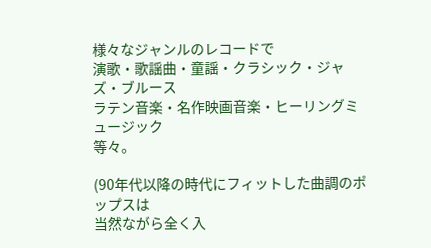様々なジャンルのレコードで
演歌・歌謡曲・童謡・クラシック・ジャズ・ブルース
ラテン音楽・名作映画音楽・ヒーリングミュージック
等々。

(90年代以降の時代にフィットした曲調のポップスは
当然ながら全く入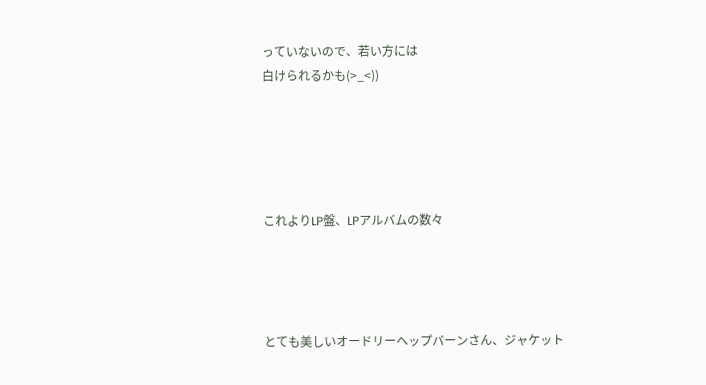っていないので、若い方には
白けられるかも(>_<))





これよりLP盤、LPアルバムの数々




とても美しいオードリーヘップバーンさん、ジャケット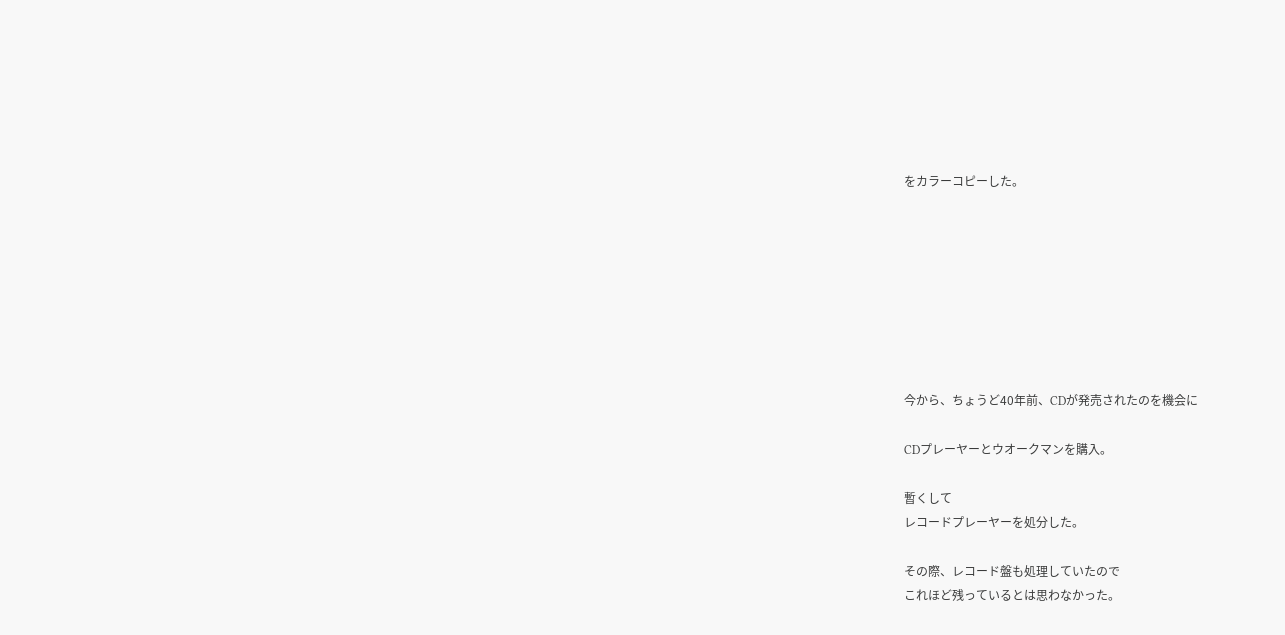をカラーコピーした。








今から、ちょうど40年前、CDが発売されたのを機会に

CDプレーヤーとウオークマンを購入。

暫くして
レコードプレーヤーを処分した。

その際、レコード盤も処理していたので
これほど残っているとは思わなかった。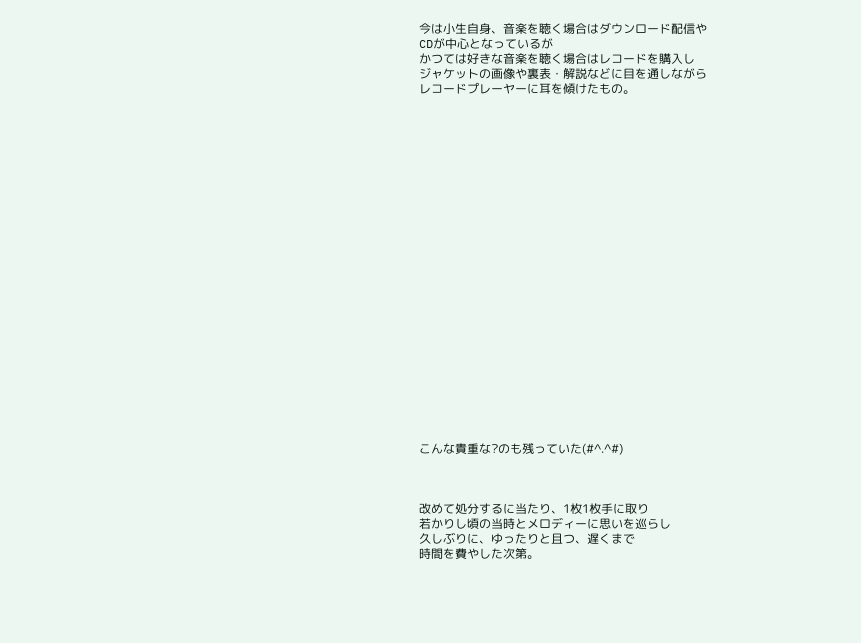今は小生自身、音楽を聴く場合はダウンロード配信や
CDが中心となっているが
かつては好きな音楽を聴く場合はレコードを購入し
ジャケットの画像や裏表・解説などに目を通しながら
レコードプレーヤーに耳を傾けたもの。























こんな貴重な?のも残っていた(#^.^#)



改めて処分するに当たり、1枚1枚手に取り
若かりし頃の当時とメロディーに思いを巡らし
久しぶりに、ゆったりと且つ、遅くまで
時間を費やした次第。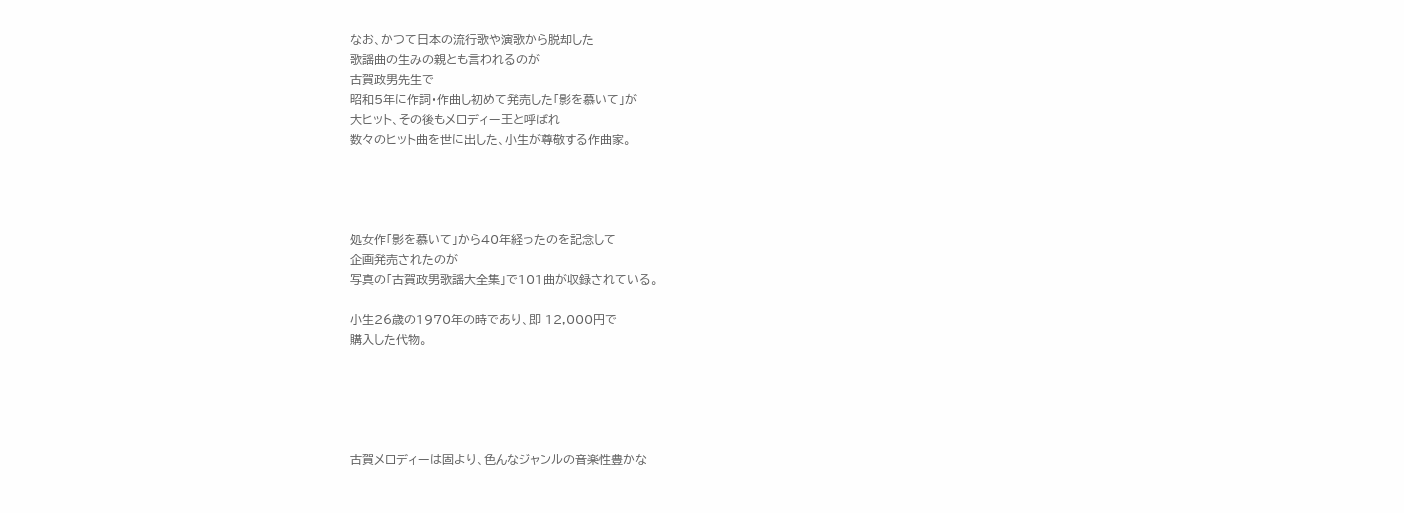なお、かつて日本の流行歌や演歌から脱却した
歌謡曲の生みの親とも言われるのが
古賀政男先生で
昭和5年に作詞・作曲し初めて発売した「影を慕いて」が
大ヒット、その後もメロディー王と呼ばれ
数々のヒット曲を世に出した、小生が尊敬する作曲家。




処女作「影を慕いて」から40年経ったのを記念して
企画発売されたのが
写真の「古賀政男歌謡大全集」で101曲が収録されている。

小生26歳の1970年の時であり、即 12,000円で
購入した代物。





古賀メロディーは固より、色んなジャンルの音楽性豊かな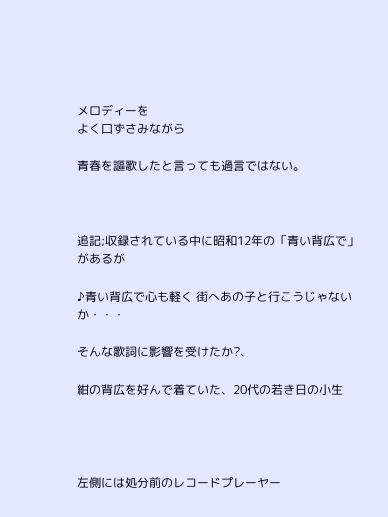メロディーを
よく口ずさみながら

青春を謳歌したと言っても過言ではない。



追記;収録されている中に昭和12年の「青い背広で」があるが

♪青い背広で心も軽く 街へあの子と行こうじゃないか・・・

そんな歌詞に影響を受けたか?、

紺の背広を好んで着ていた、20代の若き日の小生




左側には処分前のレコードプレーヤー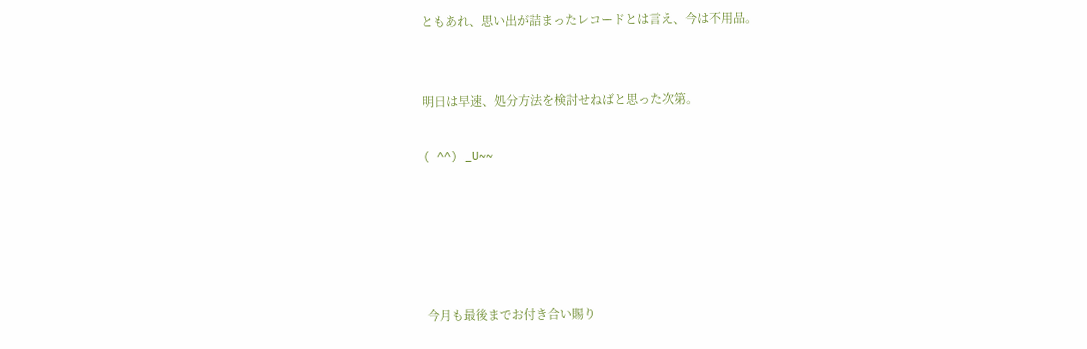ともあれ、思い出が詰まったレコードとは言え、今は不用品。


明日は早速、処分方法を検討せねばと思った次第。

( ^^) _U~~





 今月も最後までお付き合い賜り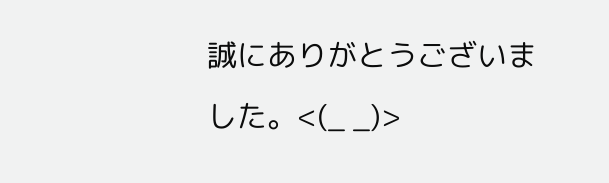誠にありがとうございました。<(_ _)>